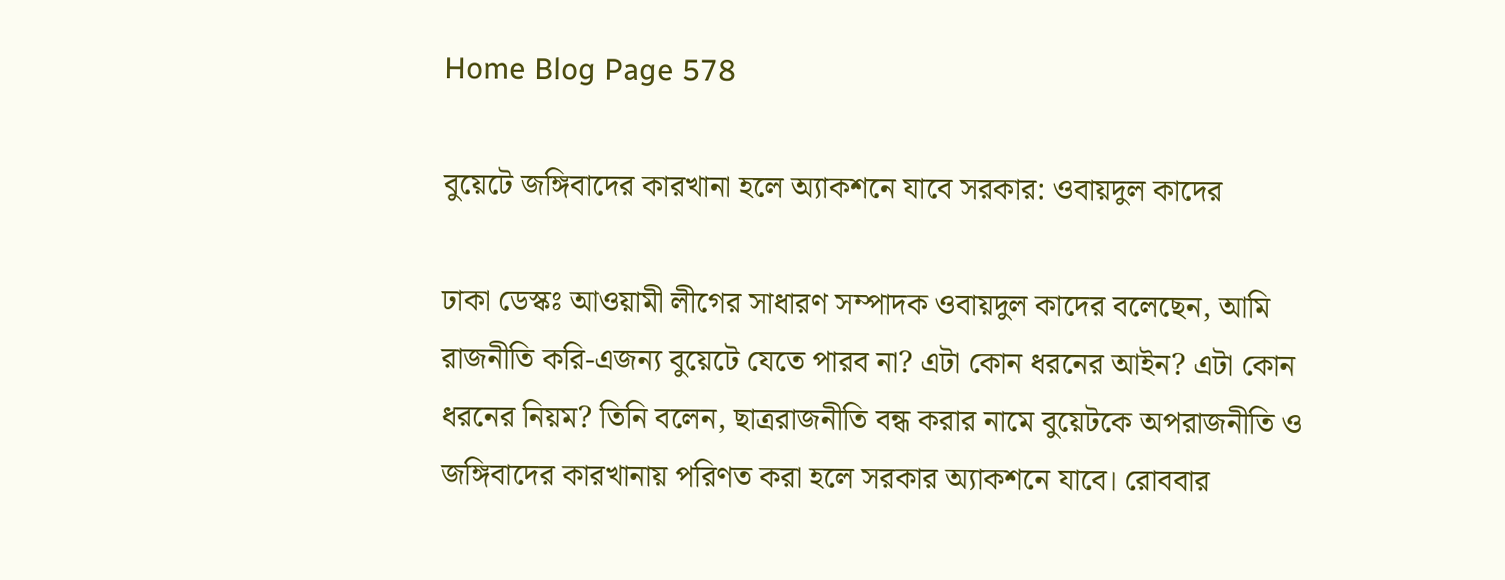Home Blog Page 578

বুয়েটে জঙ্গিবাদের কারখানা হলে অ্যাকশনে যাবে সরকার: ওবায়দুল কাদের

ঢাকা ডেস্কঃ আওয়ামী লীগের সাধারণ সম্পাদক ওবায়দুল কাদের বলেছেন, আমি রাজনীতি করি-এজন্য বুয়েটে যেতে পারব না? এটা কোন ধরনের আইন? এটা কোন ধরনের নিয়ম? তিনি বলেন, ছাত্ররাজনীতি বন্ধ করার নামে বুয়েটকে অপরাজনীতি ও জঙ্গিবাদের কারখানায় পরিণত করা হলে সরকার অ্যাকশনে যাবে। রোববার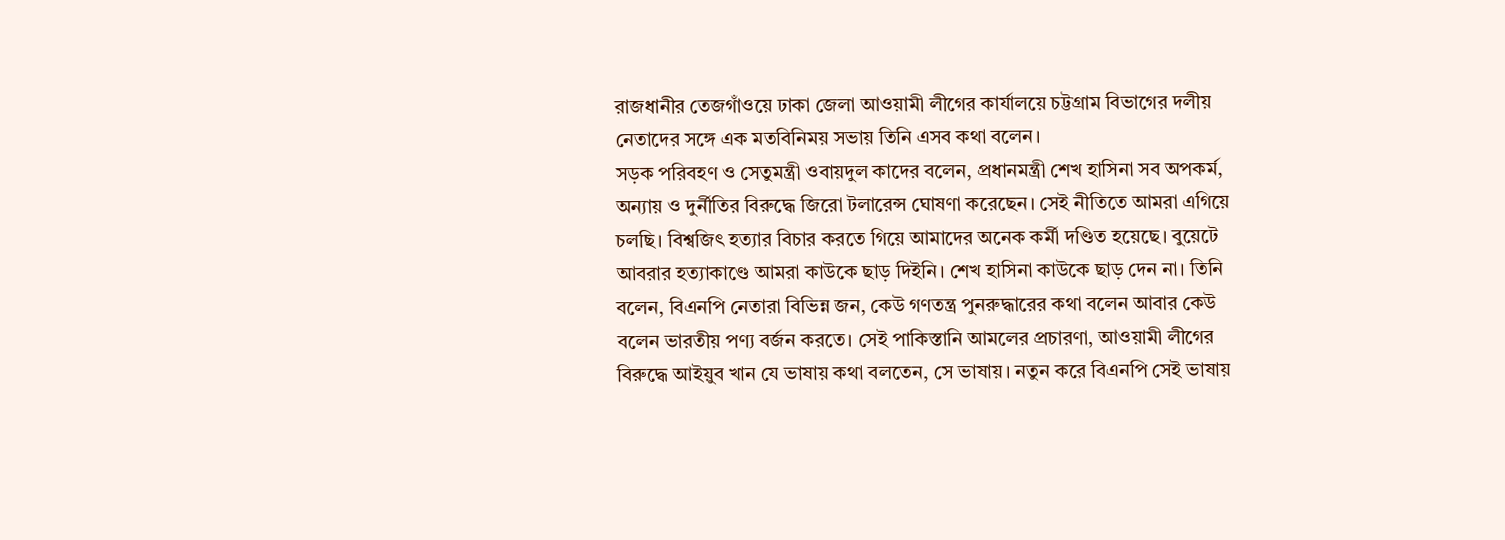রাজধানীর তেজগাঁওয়ে ঢাকা জেলা আওয়ামী লীগের কার্যালয়ে চট্টগ্রাম বিভাগের দলীয় নেতাদের সঙ্গে এক মতবিনিময় সভায় তিনি এসব কথা বলেন।
সড়ক পরিবহণ ও সেতুমন্ত্রী ওবায়দুল কাদের বলেন, প্রধানমন্ত্রী শেখ হাসিনা সব অপকর্ম, অন্যায় ও দুর্নীতির বিরুদ্ধে জিরো টলারেন্স ঘোষণা করেছেন। সেই নীতিতে আমরা এগিয়ে চলছি। বিশ্বজিৎ হত্যার বিচার করতে গিয়ে আমাদের অনেক কর্মী দণ্ডিত হয়েছে। বুয়েটে আবরার হত্যাকাণ্ডে আমরা কাউকে ছাড় দিইনি। শেখ হাসিনা কাউকে ছাড় দেন না। তিনি বলেন, বিএনপি নেতারা বিভিন্ন জন, কেউ গণতন্ত্র পুনরুদ্ধারের কথা বলেন আবার কেউ বলেন ভারতীয় পণ্য বর্জন করতে। সেই পাকিস্তানি আমলের প্রচারণা, আওয়ামী লীগের বিরুদ্ধে আইয়ুব খান যে ভাষায় কথা বলতেন, সে ভাষায়। নতুন করে বিএনপি সেই ভাষায়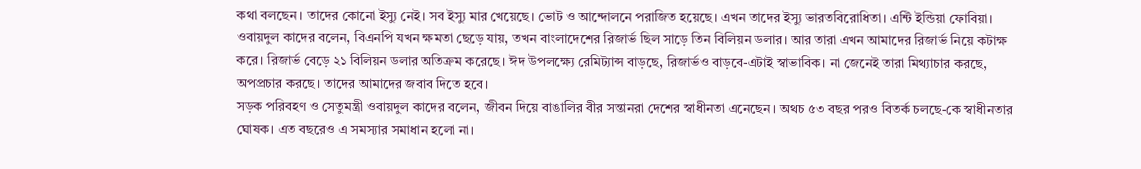কথা বলছেন। তাদের কোনো ইস্যু নেই। সব ইস্যু মার খেয়েছে। ভোট ও আন্দোলনে পরাজিত হয়েছে। এখন তাদের ইস্যু ভারতবিরোধিতা। এন্টি ইন্ডিয়া ফোবিয়া।
ওবায়দুল কাদের বলেন, বিএনপি যখন ক্ষমতা ছেড়ে যায়, তখন বাংলাদেশের রিজার্ভ ছিল সাড়ে তিন বিলিয়ন ডলার। আর তারা এখন আমাদের রিজার্ভ নিয়ে কটাক্ষ করে। রিজার্ভ বেড়ে ২১ বিলিয়ন ডলার অতিক্রম করেছে। ঈদ উপলক্ষ্যে রেমিট্যান্স বাড়ছে, রিজার্ভও বাড়বে-এটাই স্বাভাবিক। না জেনেই তারা মিথ্যাচার করছে, অপপ্রচার করছে। তাদের আমাদের জবাব দিতে হবে।
সড়ক পরিবহণ ও সেতুমন্ত্রী ওবায়দুল কাদের বলেন, জীবন দিয়ে বাঙালির বীর সন্তানরা দেশের স্বাধীনতা এনেছেন। অথচ ৫৩ বছর পরও বিতর্ক চলছে-কে স্বাধীনতার ঘোষক। এত বছরেও এ সমস্যার সমাধান হলো না।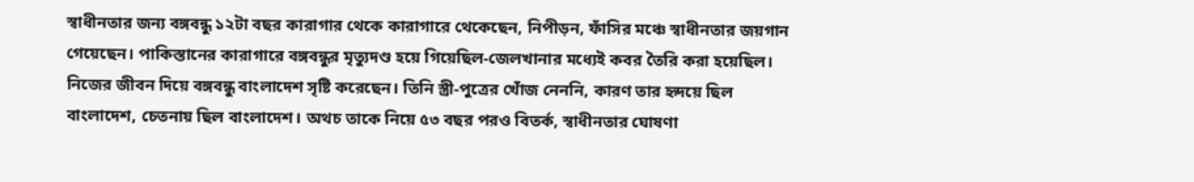স্বাধীনতার জন্য বঙ্গবন্ধু ১২টা বছর কারাগার থেকে কারাগারে থেকেছেন, নিপীড়ন, ফাঁসির মঞ্চে স্বাধীনতার জয়গান গেয়েছেন। পাকিস্তানের কারাগারে বঙ্গবন্ধুর মৃত্যুদণ্ড হয়ে গিয়েছিল-জেলখানার মধ্যেই কবর তৈরি করা হয়েছিল। নিজের জীবন দিয়ে বঙ্গবন্ধু বাংলাদেশ সৃষ্টি করেছেন। তিনি স্ত্রী-পুত্রের খোঁজ নেননি, কারণ তার হৃদয়ে ছিল বাংলাদেশ, চেতনায় ছিল বাংলাদেশ। অথচ তাকে নিয়ে ৫৩ বছর পরও বিতর্ক, স্বাধীনতার ঘোষণা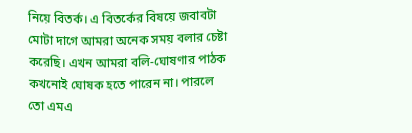নিয়ে বিতর্ক। এ বিতর্কের বিষয়ে জবাবটা মোটা দাগে আমরা অনেক সময় বলার চেষ্টা করেছি। এখন আমরা বলি-ঘোষণার পাঠক কখনোই ঘোষক হতে পারেন না। পারলে তো এমএ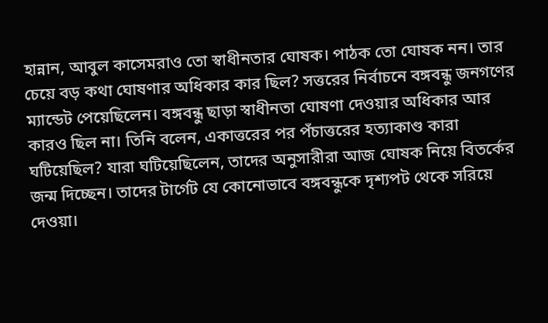হান্নান, আবুল কাসেমরাও তো স্বাধীনতার ঘোষক। পাঠক তো ঘোষক নন। তার চেয়ে বড় কথা ঘোষণার অধিকার কার ছিল? সত্তরের নির্বাচনে বঙ্গবন্ধু জনগণের ম্যান্ডেট পেয়েছিলেন। বঙ্গবন্ধু ছাড়া স্বাধীনতা ঘোষণা দেওয়ার অধিকার আর কারও ছিল না। তিনি বলেন, একাত্তরের পর পঁচাত্তরের হত্যাকাণ্ড কারা ঘটিয়েছিল? যারা ঘটিয়েছিলেন, তাদের অনুসারীরা আজ ঘোষক নিয়ে বিতর্কের জন্ম দিচ্ছেন। তাদের টার্গেট যে কোনোভাবে বঙ্গবন্ধুকে দৃশ্যপট থেকে সরিয়ে দেওয়া।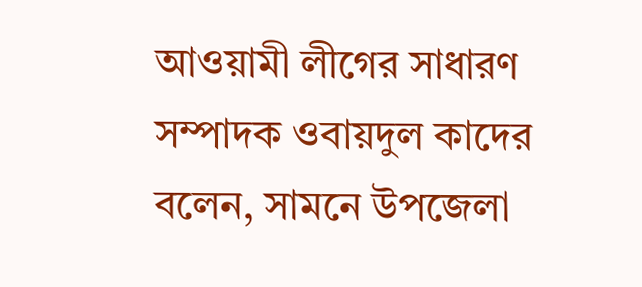আওয়ামী লীগের সাধারণ সম্পাদক ওবায়দুল কাদের বলেন, সামনে উপজেলা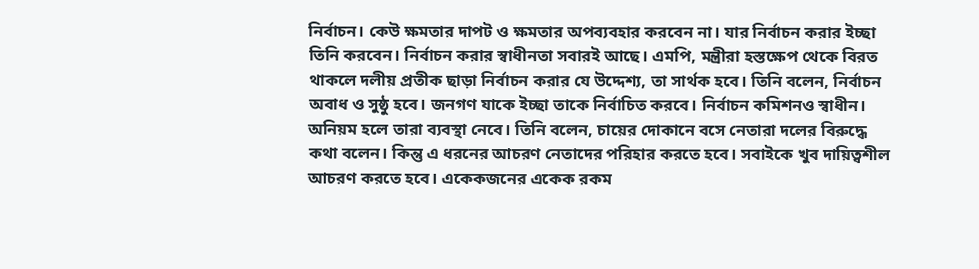নির্বাচন। কেউ ক্ষমতার দাপট ও ক্ষমতার অপব্যবহার করবেন না। যার নির্বাচন করার ইচ্ছা তিনি করবেন। নির্বাচন করার স্বাধীনতা সবারই আছে। এমপি, মন্ত্রীরা হস্তক্ষেপ থেকে বিরত থাকলে দলীয় প্রতীক ছাড়া নির্বাচন করার যে উদ্দেশ্য, তা সার্থক হবে। তিনি বলেন, নির্বাচন অবাধ ও সুষ্ঠু হবে। জনগণ যাকে ইচ্ছা তাকে নির্বাচিত করবে। নির্বাচন কমিশনও স্বাধীন। অনিয়ম হলে তারা ব্যবস্থা নেবে। তিনি বলেন, চায়ের দোকানে বসে নেতারা দলের বিরুদ্ধে কথা বলেন। কিন্তু এ ধরনের আচরণ নেতাদের পরিহার করতে হবে। সবাইকে খুব দায়িত্বশীল আচরণ করতে হবে। একেকজনের একেক রকম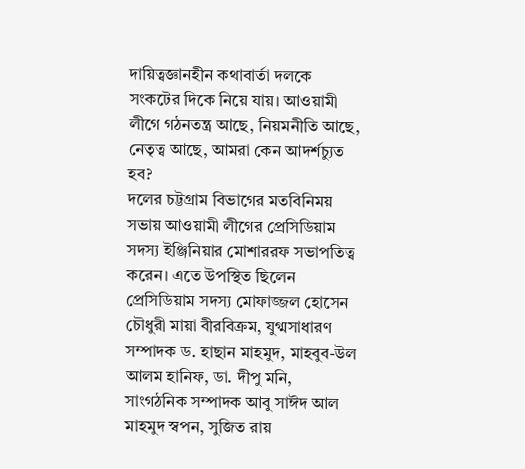দায়িত্বজ্ঞানহীন কথাবার্তা দলকে সংকটের দিকে নিয়ে যায়। আওয়ামী লীগে গঠনতন্ত্র আছে, নিয়মনীতি আছে, নেতৃত্ব আছে, আমরা কেন আদর্শচ্যুত হব?
দলের চট্টগ্রাম বিভাগের মতবিনিময় সভায় আওয়ামী লীগের প্রেসিডিয়াম সদস্য ইঞ্জিনিয়ার মোশাররফ সভাপতিত্ব করেন। এতে উপস্থিত ছিলেন প্রেসিডিয়াম সদস্য মোফাজ্জল হোসেন চৌধুরী মায়া বীরবিক্রম, যুগ্মসাধারণ সম্পাদক ড. হাছান মাহমুদ, মাহবুব-উল আলম হানিফ, ডা. দীপু মনি, সাংগঠনিক সম্পাদক আবু সাঈদ আল মাহমুদ স্বপন, সুজিত রায়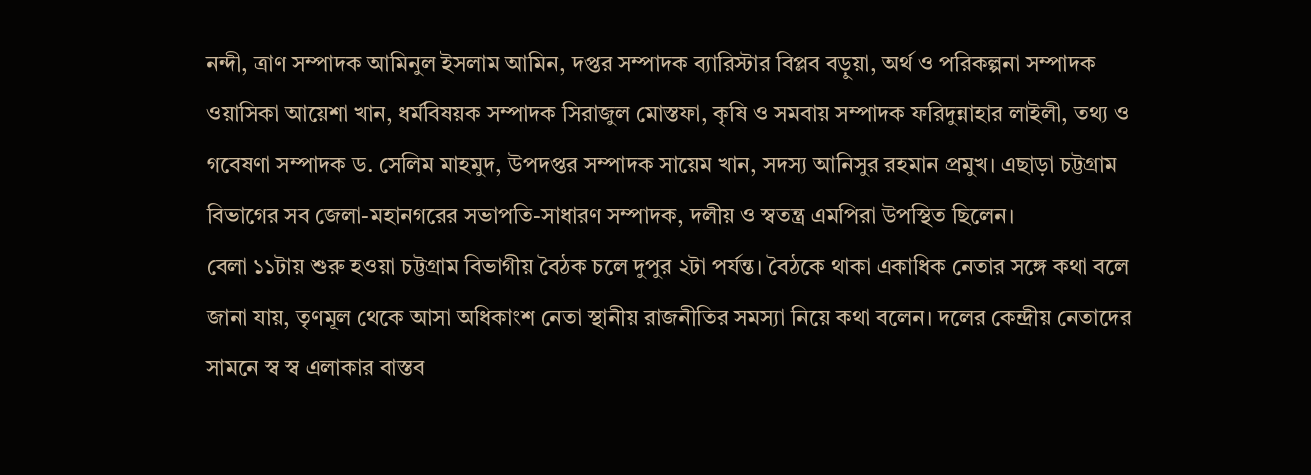নন্দী, ত্রাণ সম্পাদক আমিনুল ইসলাম আমিন, দপ্তর সম্পাদক ব্যারিস্টার বিপ্লব বড়ুয়া, অর্থ ও পরিকল্পনা সম্পাদক ওয়াসিকা আয়েশা খান, ধর্মবিষয়ক সম্পাদক সিরাজুল মোস্তফা, কৃষি ও সমবায় সম্পাদক ফরিদুন্নাহার লাইলী, তথ্য ও গবেষণা সম্পাদক ড. সেলিম মাহমুদ, উপদপ্তর সম্পাদক সায়েম খান, সদস্য আনিসুর রহমান প্রমুখ। এছাড়া চট্টগ্রাম বিভাগের সব জেলা-মহানগরের সভাপতি-সাধারণ সম্পাদক, দলীয় ও স্বতন্ত্র এমপিরা উপস্থিত ছিলেন।
বেলা ১১টায় শুরু হওয়া চট্টগ্রাম বিভাগীয় বৈঠক চলে দুপুর ২টা পর্যন্ত। বৈঠকে থাকা একাধিক নেতার সঙ্গে কথা বলে জানা যায়, তৃণমূল থেকে আসা অধিকাংশ নেতা স্থানীয় রাজনীতির সমস্যা নিয়ে কথা বলেন। দলের কেন্দ্রীয় নেতাদের সামনে স্ব স্ব এলাকার বাস্তব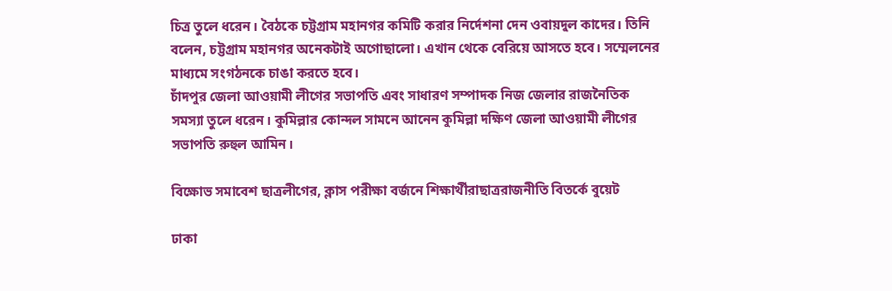চিত্র তুলে ধরেন। বৈঠকে চট্টগ্রাম মহানগর কমিটি করার নির্দেশনা দেন ওবায়দুল কাদের। তিনি বলেন, চট্টগ্রাম মহানগর অনেকটাই অগোছালো। এখান থেকে বেরিয়ে আসতে হবে। সম্মেলনের মাধ্যমে সংগঠনকে চাঙা করতে হবে।
চাঁদপুর জেলা আওয়ামী লীগের সভাপতি এবং সাধারণ সম্পাদক নিজ জেলার রাজনৈতিক সমস্যা তুলে ধরেন। কুমিল্লার কোন্দল সামনে আনেন কুমিল্লা দক্ষিণ জেলা আওয়ামী লীগের সভাপতি রুহুল আমিন।

বিক্ষোভ সমাবেশ ছাত্রলীগের, ক্লাস পরীক্ষা বর্জনে শিক্ষার্থীরাছাত্ররাজনীতি বিতর্কে বুয়েট

ঢাকা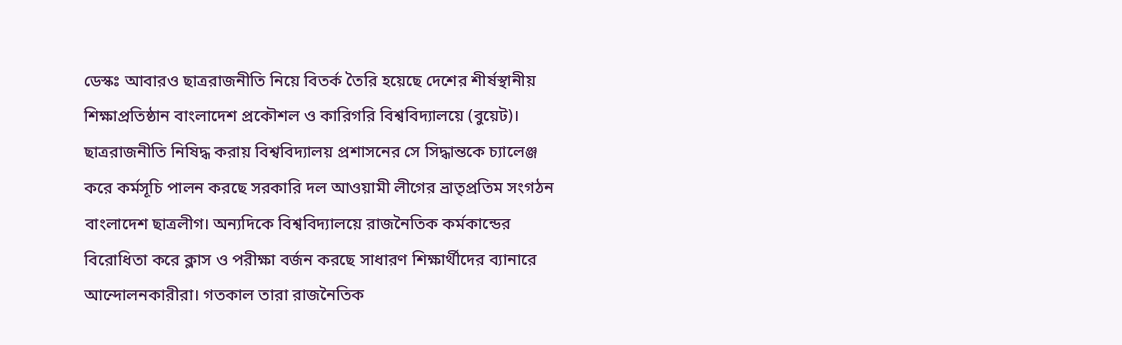ডেস্কঃ আবারও ছাত্ররাজনীতি নিয়ে বিতর্ক তৈরি হয়েছে দেশের শীর্ষস্থানীয় শিক্ষাপ্রতিষ্ঠান বাংলাদেশ প্রকৌশল ও কারিগরি বিশ্ববিদ্যালয়ে (বুয়েট)। ছাত্ররাজনীতি নিষিদ্ধ করায় বিশ্ববিদ্যালয় প্রশাসনের সে সিদ্ধান্তকে চ্যালেঞ্জ করে কর্মসূচি পালন করছে সরকারি দল আওয়ামী লীগের ভ্রাতৃপ্রতিম সংগঠন বাংলাদেশ ছাত্রলীগ। অন্যদিকে বিশ্ববিদ্যালয়ে রাজনৈতিক কর্মকান্ডের বিরোধিতা করে ক্লাস ও পরীক্ষা বর্জন করছে সাধারণ শিক্ষার্থীদের ব্যানারে আন্দোলনকারীরা। গতকাল তারা রাজনৈতিক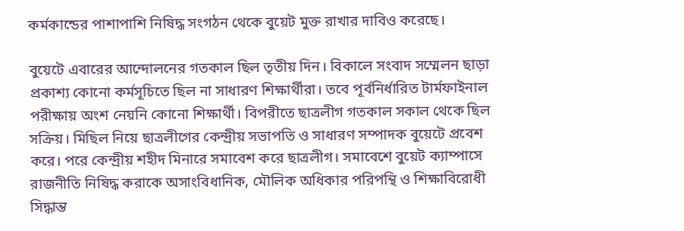কর্মকান্ডের পাশাপাশি নিষিদ্ধ সংগঠন থেকে বুয়েট মুক্ত রাখার দাবিও করেছে।

বুয়েটে এবারের আন্দোলনের গতকাল ছিল তৃতীয় দিন। বিকালে সংবাদ সম্মেলন ছাড়া প্রকাশ্য কোনো কর্মসূচিতে ছিল না সাধারণ শিক্ষার্থীরা। তবে পূর্বনির্ধারিত টার্মফাইনাল পরীক্ষায় অংশ নেয়নি কোনো শিক্ষার্থী। বিপরীতে ছাত্রলীগ গতকাল সকাল থেকে ছিল সক্রিয়। মিছিল নিয়ে ছাত্রলীগের কেন্দ্রীয় সভাপতি ও সাধারণ সম্পাদক বুয়েটে প্রবেশ করে। পরে কেন্দ্রীয় শহীদ মিনারে সমাবেশ করে ছাত্রলীগ। সমাবেশে বুয়েট ক্যাম্পাসে রাজনীতি নিষিদ্ধ করাকে অসাংবিধানিক, মৌলিক অধিকার পরিপন্থি ও শিক্ষাবিরোধী সিদ্ধান্ত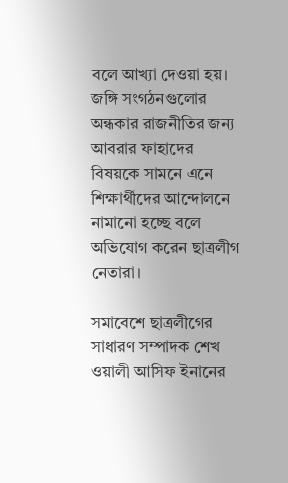বলে আখ্যা দেওয়া হয়। জঙ্গি সংগঠনগুলোর অন্ধকার রাজনীতির জন্য আবরার ফাহাদের বিষয়কে সামনে এনে শিক্ষার্থীদের আন্দোলনে নামানো হচ্ছে বলে অভিযোগ করেন ছাত্রলীগ নেতারা।

সমাবেশে ছাত্রলীগের সাধারণ সম্পাদক শেখ ওয়ালী আসিফ ইনানের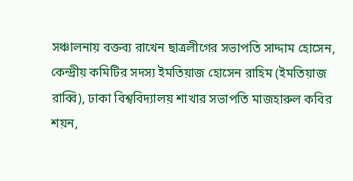সঞ্চালনায় বক্তব্য রাখেন ছাত্রলীগের সভাপতি সাদ্দাম হোসেন, কেন্দ্রীয় কমিটির সদস্য ইমতিয়াজ হোসেন রাহিম (ইমতিয়াজ রাব্বি), ঢাকা বিশ্ববিদ্যালয় শাখার সভাপতি মাজহারুল কবির শয়ন,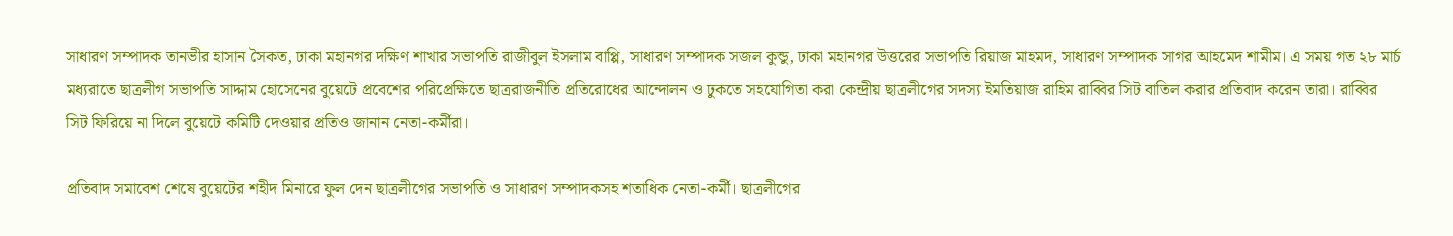সাধারণ সম্পাদক তানভীর হাসান সৈকত, ঢাকা মহানগর দক্ষিণ শাখার সভাপতি রাজীবুল ইসলাম বাপ্পি, সাধারণ সম্পাদক সজল কুন্ডু, ঢাকা মহানগর উত্তরের সভাপতি রিয়াজ মাহমদ, সাধারণ সম্পাদক সাগর আহমেদ শামীম। এ সময় গত ২৮ মার্চ মধ্যরাতে ছাত্রলীগ সভাপতি সাদ্দাম হোসেনের বুয়েটে প্রবেশের পরিপ্রেক্ষিতে ছাত্ররাজনীতি প্রতিরোধের আন্দোলন ও ঢুকতে সহযোগিতা করা কেন্দ্রীয় ছাত্রলীগের সদস্য ইমতিয়াজ রাহিম রাব্বির সিট বাতিল করার প্রতিবাদ করেন তারা। রাব্বির সিট ফিরিয়ে না দিলে বুয়েটে কমিটি দেওয়ার প্রতিও জানান নেতা-কর্মীরা।

প্রতিবাদ সমাবেশ শেষে বুয়েটের শহীদ মিনারে ফুল দেন ছাত্রলীগের সভাপতি ও সাধারণ সম্পাদকসহ শতাধিক নেতা-কর্মী। ছাত্রলীগের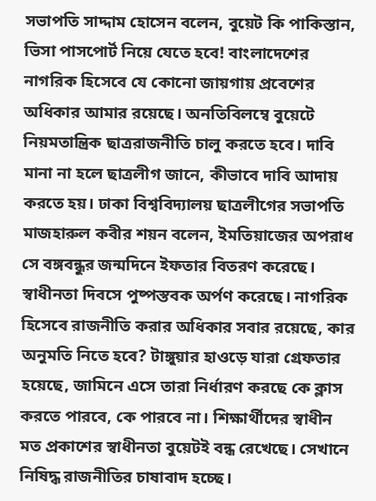সভাপতি সাদ্দাম হোসেন বলেন, বুয়েট কি পাকিস্তান, ভিসা পাসপোর্ট নিয়ে যেতে হবে! বাংলাদেশের নাগরিক হিসেবে যে কোনো জায়গায় প্রবেশের অধিকার আমার রয়েছে। অনতিবিলম্বে বুয়েটে নিয়মতান্ত্রিক ছাত্ররাজনীতি চালু করতে হবে। দাবি মানা না হলে ছাত্রলীগ জানে, কীভাবে দাবি আদায় করতে হয়। ঢাকা বিশ্ববিদ্যালয় ছাত্রলীগের সভাপতি মাজহারুল কবীর শয়ন বলেন, ইমতিয়াজের অপরাধ সে বঙ্গবন্ধুর জন্মদিনে ইফতার বিতরণ করেছে। স্বাধীনতা দিবসে পুষ্পস্তবক অর্পণ করেছে। নাগরিক হিসেবে রাজনীতি করার অধিকার সবার রয়েছে, কার অনুমতি নিতে হবে? টাঙ্গুয়ার হাওড়ে যারা গ্রেফতার হয়েছে, জামিনে এসে তারা নির্ধারণ করছে কে ক্লাস করতে পারবে, কে পারবে না। শিক্ষার্থীদের স্বাধীন মত প্রকাশের স্বাধীনতা বুয়েটই বন্ধ রেখেছে। সেখানে নিষিদ্ধ রাজনীতির চাষাবাদ হচ্ছে।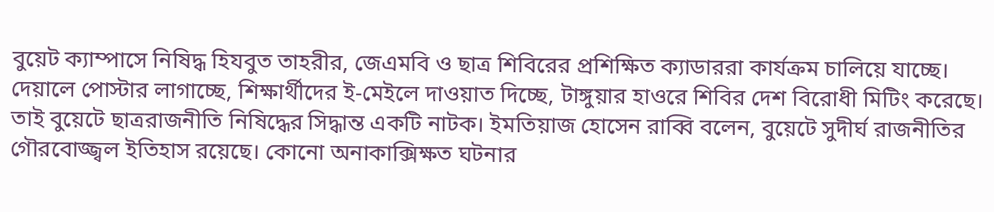বুয়েট ক্যাম্পাসে নিষিদ্ধ হিযবুত তাহরীর, জেএমবি ও ছাত্র শিবিরের প্রশিক্ষিত ক্যাডাররা কার্যক্রম চালিয়ে যাচ্ছে। দেয়ালে পোস্টার লাগাচ্ছে, শিক্ষার্থীদের ই-মেইলে দাওয়াত দিচ্ছে, টাঙ্গুয়ার হাওরে শিবির দেশ বিরোধী মিটিং করেছে। তাই বুয়েটে ছাত্ররাজনীতি নিষিদ্ধের সিদ্ধান্ত একটি নাটক। ইমতিয়াজ হোসেন রাব্বি বলেন, বুয়েটে সুদীর্ঘ রাজনীতির গৌরবোজ্জ্বল ইতিহাস রয়েছে। কোনো অনাকাক্সিক্ষত ঘটনার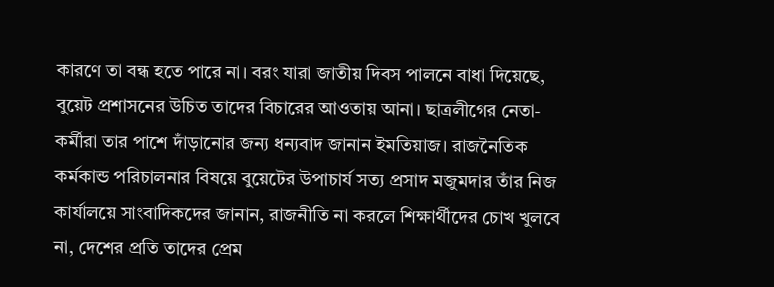কারণে তা বন্ধ হতে পারে না। বরং যারা জাতীয় দিবস পালনে বাধা দিয়েছে, বুয়েট প্রশাসনের উচিত তাদের বিচারের আওতায় আনা। ছাত্রলীগের নেতা-কর্মীরা তার পাশে দাঁড়ানোর জন্য ধন্যবাদ জানান ইমতিয়াজ। রাজনৈতিক কর্মকান্ড পরিচালনার বিষয়ে বুয়েটের উপাচার্য সত্য প্রসাদ মজুমদার তাঁর নিজ কার্যালয়ে সাংবাদিকদের জানান, রাজনীতি না করলে শিক্ষার্থীদের চোখ খুলবে না, দেশের প্রতি তাদের প্রেম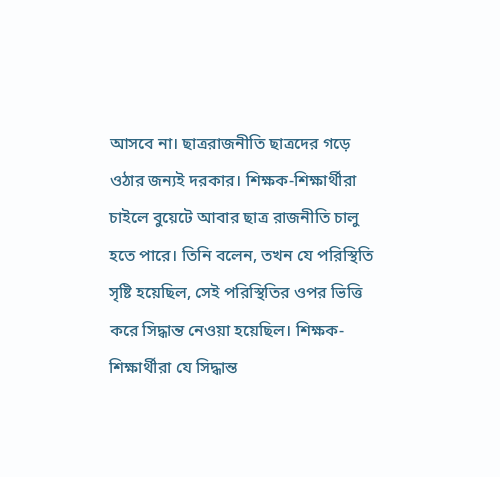আসবে না। ছাত্ররাজনীতি ছাত্রদের গড়ে ওঠার জন্যই দরকার। শিক্ষক-শিক্ষার্থীরা চাইলে বুয়েটে আবার ছাত্র রাজনীতি চালু হতে পারে। তিনি বলেন, তখন যে পরিস্থিতি সৃষ্টি হয়েছিল, সেই পরিস্থিতির ওপর ভিত্তি করে সিদ্ধান্ত নেওয়া হয়েছিল। শিক্ষক-শিক্ষার্থীরা যে সিদ্ধান্ত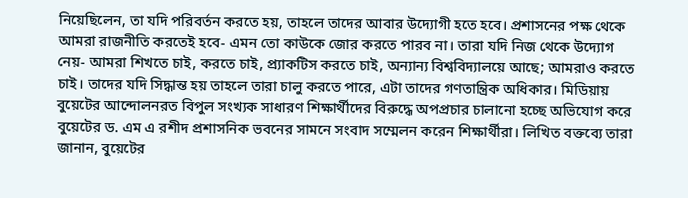নিয়েছিলেন, তা যদি পরিবর্তন করতে হয়, তাহলে তাদের আবার উদ্যোগী হতে হবে। প্রশাসনের পক্ষ থেকে আমরা রাজনীতি করতেই হবে- এমন তো কাউকে জোর করতে পারব না। তারা যদি নিজ থেকে উদ্যোগ নেয়- আমরা শিখতে চাই, করতে চাই, প্র্যাকটিস করতে চাই, অন্যান্য বিশ্ববিদ্যালয়ে আছে; আমরাও করতে চাই। তাদের যদি সিদ্ধান্ত হয় তাহলে তারা চালু করতে পারে, এটা তাদের গণতান্ত্রিক অধিকার। মিডিয়ায় বুয়েটের আন্দোলনরত বিপুল সংখ্যক সাধারণ শিক্ষার্থীদের বিরুদ্ধে অপপ্রচার চালানো হচ্ছে অভিযোগ করে বুয়েটের ড. এম এ রশীদ প্রশাসনিক ভবনের সামনে সংবাদ সম্মেলন করেন শিক্ষার্থীরা। লিখিত বক্তব্যে তারা জানান, বুয়েটের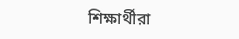শিক্ষার্থীরা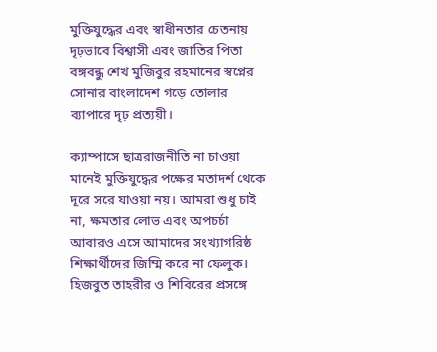মুক্তিযুদ্ধের এবং স্বাধীনতার চেতনায় দৃঢ়ভাবে বিশ্বাসী এবং জাতির পিতা বঙ্গবন্ধু শেখ মুজিবুর রহমানের স্বপ্নের সোনার বাংলাদেশ গড়ে তোলার ব্যাপারে দৃঢ় প্রত্যয়ী।

ক্যাম্পাসে ছাত্ররাজনীতি না চাওয়া মানেই মুক্তিযুদ্ধের পক্ষের মতাদর্শ থেকে দূরে সরে যাওয়া নয়। আমরা শুধু চাই না, ক্ষমতার লোভ এবং অপচর্চা আবারও এসে আমাদের সংখ্যাগরিষ্ঠ শিক্ষার্থীদের জিম্মি করে না ফেলুক। হিজবুত তাহরীর ও শিবিরের প্রসঙ্গে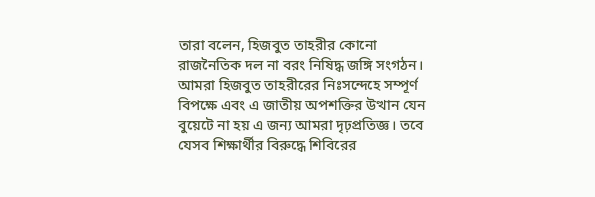তারা বলেন, হিজবুত তাহরীর কোনো রাজনৈতিক দল না বরং নিষিদ্ধ জঙ্গি সংগঠন। আমরা হিজবুত তাহরীরের নিঃসন্দেহে সম্পূর্ণ বিপক্ষে এবং এ জাতীয় অপশক্তির উত্থান যেন বুয়েটে না হয় এ জন্য আমরা দৃঢ়প্রতিজ্ঞ। তবে যেসব শিক্ষার্থীর বিরুদ্ধে শিবিরের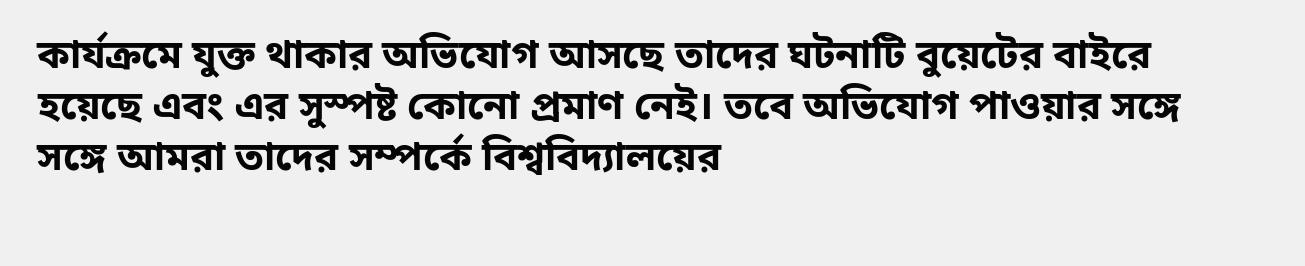কার্যক্রমে যুক্ত থাকার অভিযোগ আসছে তাদের ঘটনাটি বুয়েটের বাইরে হয়েছে এবং এর সুস্পষ্ট কোনো প্রমাণ নেই। তবে অভিযোগ পাওয়ার সঙ্গে সঙ্গে আমরা তাদের সম্পর্কে বিশ্ববিদ্যালয়ের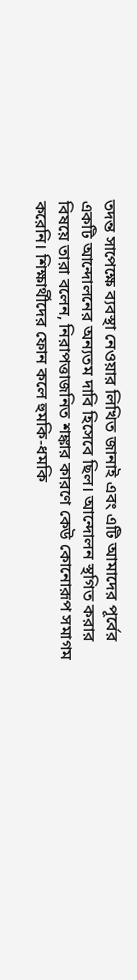তদন্ত সাপেক্ষে ব্যবস্থা নেওয়ার লিখিত জানাই এবং এটি আমাদের পূর্বের একটি আন্দোলনের অন্যতম দাবি হিসেবে ছিল। আন্দোলন স্থগিত করার বিষয়ে তারা বলেন, নিরাপত্তাজনিত শঙ্কার কারণে কেউ কোনোরূপ সমাগম করেনি। শিক্ষার্থীদের ফোন কলে হুমকি-ধমকি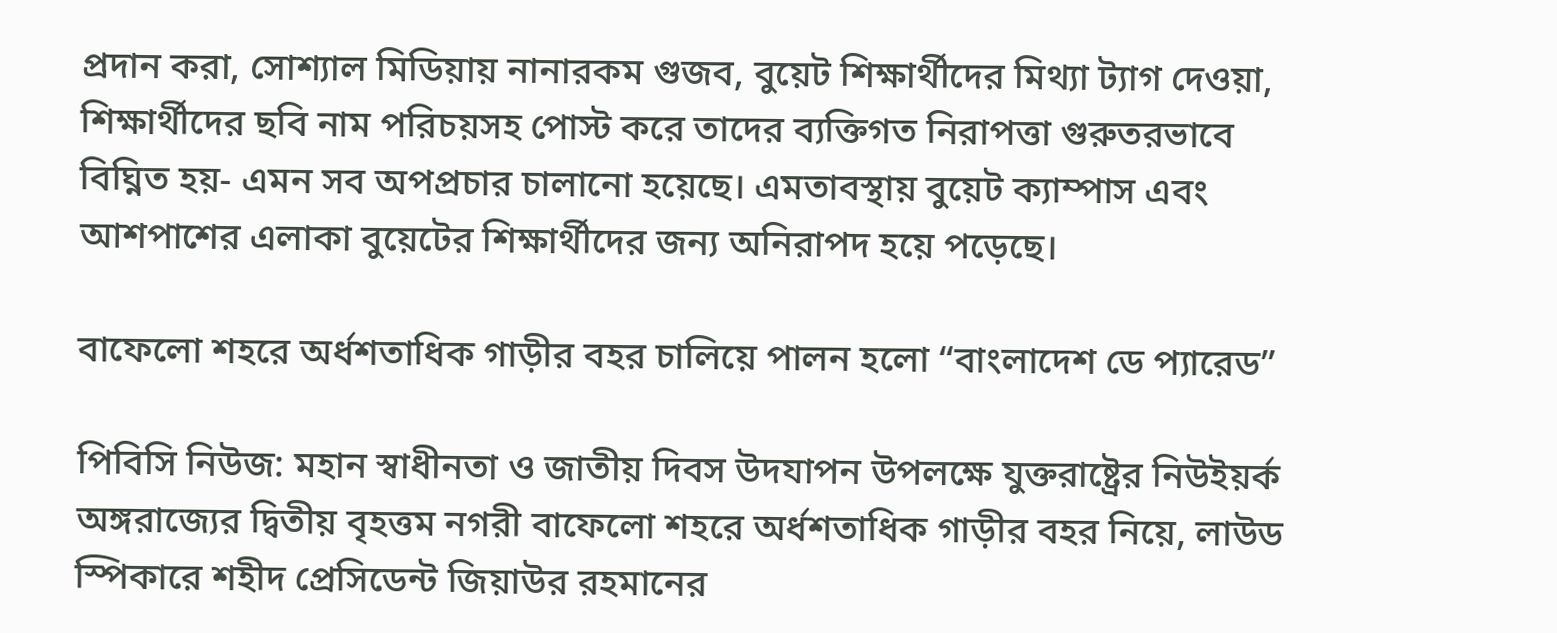প্রদান করা, সোশ্যাল মিডিয়ায় নানারকম গুজব, বুয়েট শিক্ষার্থীদের মিথ্যা ট্যাগ দেওয়া, শিক্ষার্থীদের ছবি নাম পরিচয়সহ পোস্ট করে তাদের ব্যক্তিগত নিরাপত্তা গুরুতরভাবে বিঘ্নিত হয়- এমন সব অপপ্রচার চালানো হয়েছে। এমতাবস্থায় বুয়েট ক্যাম্পাস এবং আশপাশের এলাকা বুয়েটের শিক্ষার্থীদের জন্য অনিরাপদ হয়ে পড়েছে।

বাফেলো শহরে অর্ধশতাধিক গাড়ীর বহর চালিয়ে পালন হলো “বাংলাদেশ ডে প্যারেড”

পিবিসি নিউজ: মহান স্বাধীনতা ও জাতীয় দিবস উদযাপন উপলক্ষে যুক্তরাষ্ট্রের নিউইয়র্ক অঙ্গরাজ্যের দ্বিতীয় বৃহত্তম নগরী বাফেলো শহরে অর্ধশতাধিক গাড়ীর বহর নিয়ে, লাউড স্পিকারে শহীদ প্রেসিডেন্ট জিয়াউর রহমানের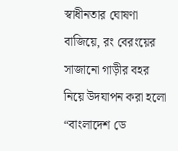স্বাধীনতার ঘোষণা বাজিয়ে, রং বেরংয়ের সাজানো গাড়ীর বহর নিয়ে উদযাপন করা হলো “বাংলাদেশ ডে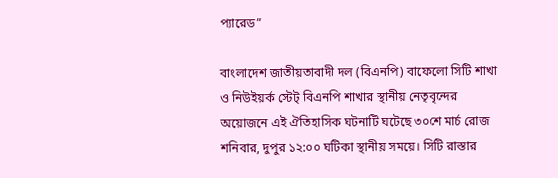প্যারেড”

বাংলাদেশ জাতীয়তাবাদী দল (বিএনপি) বাফেলো সিটি শাখা ও নিউইয়র্ক স্টেট্ বিএনপি শাখার স্থানীয় নেতৃবৃন্দের অয়োজনে এই ঐতিহাসিক ঘটনাটি ঘটেছে ৩০শে মার্চ রোজ শনিবার, দুপুর ১২:০০ ঘটিকা স্থানীয় সময়ে। সিটি রাস্তার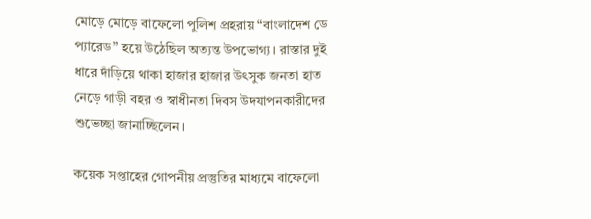মোড়ে মোড়ে বাফেলো পুলিশ প্রহরায় “বাংলাদেশ ডে প্যারেড” হয়ে উঠেছিল অত্যন্ত উপভোগ্য। রাস্তার দুই ধারে দাঁড়িয়ে থাকা হাজার হাজার উৎসুক জনতা হাত নেড়ে গাড়ী বহর ও স্বাধীনতা দিবস উদযাপনকারীদের শুভেচ্ছা জানাচ্ছিলেন।

কয়েক সপ্তাহের গোপনীয় প্রস্তুতির মাধ্যমে বাফেলো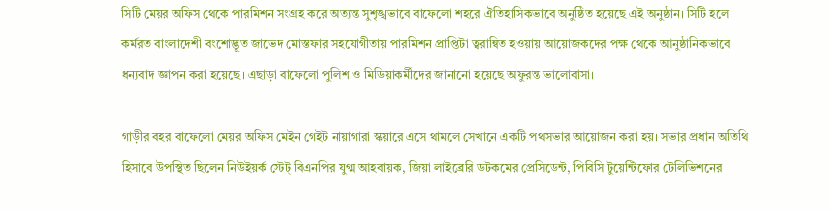সিটি মেয়র অফিস থেকে পারমিশন সংগ্রহ করে অত্যন্ত সুশৃঙ্খভাবে বাফেলো শহরে ঐতিহাসিকভাবে অনুষ্ঠিত হয়েছে এই অনুষ্ঠান। সিটি হলে কর্মরত বাংলাদেশী বংশোদ্ভূত জাভেদ মোস্তফার সহযোগীতায় পারমিশন প্রাপ্তিটা ত্বরান্বিত হওয়ায় আয়োজকদের পক্ষ থেকে আনুষ্ঠানিকভাবে ধন্যবাদ জ্ঞাপন করা হয়েছে। এছাড়া বাফেলো পুলিশ ও মিডিয়াকর্মীদের জানানো হয়েছে অফুরন্ত ভালোবাসা।

গাড়ীর বহর বাফেলো মেয়র অফিস মেইন গেইট নায়াগারা স্কয়ারে এসে থামলে সেখানে একটি পথসভার আয়োজন করা হয়। সভার প্রধান অতিথি হিসাবে উপস্থিত ছিলেন নিউইয়র্ক স্টেট্ বিএনপির যুগ্ম আহবায়ক, জিয়া লাইব্রেরি ডটকমের প্রেসিডেন্ট, পিবিসি টুয়েন্টিফোর টেলিভিশনের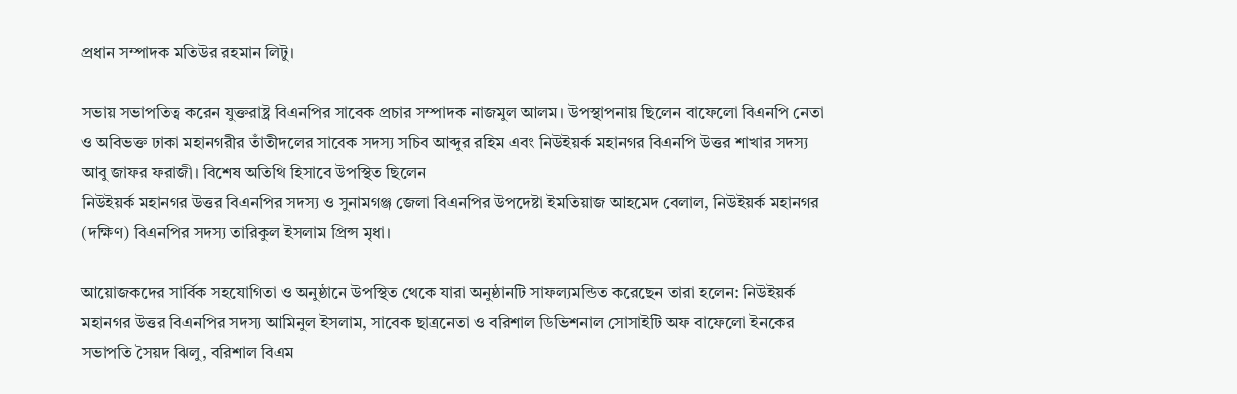প্রধান সম্পাদক মতিউর রহমান লিটু।

সভায় সভাপতিত্ব করেন যুক্তরাষ্ট্র বিএনপির সাবেক প্রচার সম্পাদক নাজমুল আলম। উপস্থাপনায় ছিলেন বাফেলো বিএনপি নেতা ও অবিভক্ত ঢাকা মহানগরীর তাঁতীদলের সাবেক সদস্য সচিব আব্দুর রহিম এবং নিউইয়র্ক মহানগর বিএনপি উত্তর শাখার সদস্য আবু জাফর ফরাজী। বিশেষ অতিথি হিসাবে উপস্থিত ছিলেন
নিউইয়র্ক মহানগর উত্তর বিএনপির সদস্য ও সুনামগঞ্জ জেলা বিএনপির উপদেষ্টা ইমতিয়াজ আহমেদ বেলাল, নিউইয়র্ক মহানগর (দক্ষিণ) বিএনপির সদস্য তারিকুল ইসলাম প্রিন্স মৃধা।

আয়োজকদের সার্বিক সহযোগিতা ও অনুষ্ঠানে উপস্থিত থেকে যারা অনুষ্ঠানটি সাফল্যমন্ডিত করেছেন তারা হলেন: নিউইয়র্ক মহানগর উত্তর বিএনপির সদস্য আমিনুল ইসলাম, সাবেক ছাত্রনেতা ও বরিশাল ডিভিশনাল সোসাইটি অফ বাফেলো ইনকের সভাপতি সৈয়দ ঝিলু, বরিশাল বিএম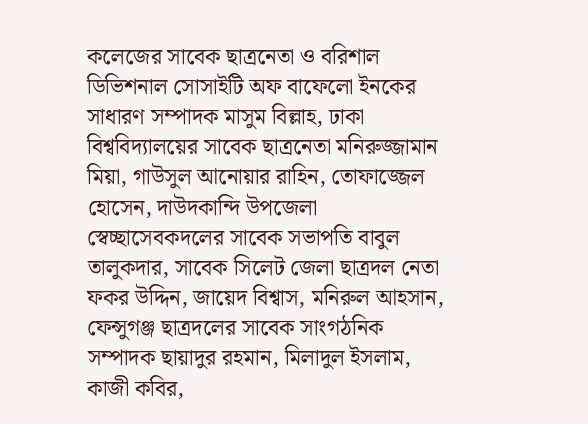কলেজের সাবেক ছাত্রনেতা ও বরিশাল ডিভিশনাল সোসাইটি অফ বাফেলো ইনকের সাধারণ সম্পাদক মাসুম বিল্লাহ, ঢাকা বিশ্ববিদ্যালয়ের সাবেক ছাত্রনেতা মনিরুজ্জামান মিয়া, গাউসুল আনোয়ার রাহিন, তোফাজ্জেল হোসেন, দাউদকান্দি উপজেলা স্বেচ্ছাসেবকদলের সাবেক সভাপতি বাবুল তালুকদার, সাবেক সিলেট জেলা ছাত্রদল নেতা ফকর উদ্দিন, জায়েদ বিশ্বাস, মনিরুল আহসান, ফেন্সুগঞ্জ ছাত্রদলের সাবেক সাংগঠনিক সম্পাদক ছায়াদুর রহমান, মিলাদুল ইসলাম, কাজী কবির,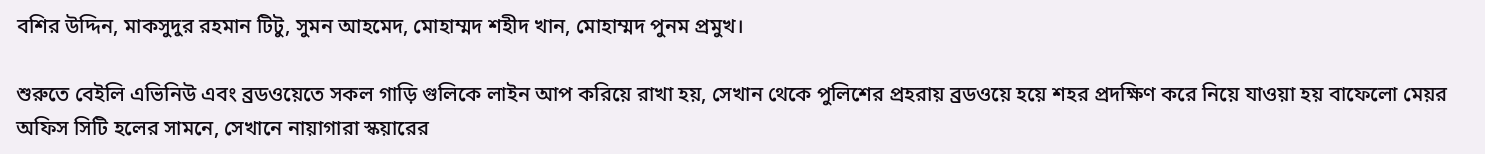বশির উদ্দিন, মাকসুদুর রহমান টিটু, সুমন আহমেদ, মোহাম্মদ শহীদ খান, মোহাম্মদ পুনম প্রমুখ।

শুরুতে বেইলি এভিনিউ এবং ব্রডওয়েতে সকল গাড়ি গুলিকে লাইন আপ করিয়ে রাখা হয়, সেখান থেকে পুলিশের প্রহরায় ব্রডওয়ে হয়ে শহর প্রদক্ষিণ করে নিয়ে যাওয়া হয় বাফেলো মেয়র অফিস সিটি হলের সামনে, সেখানে নায়াগারা স্কয়ারের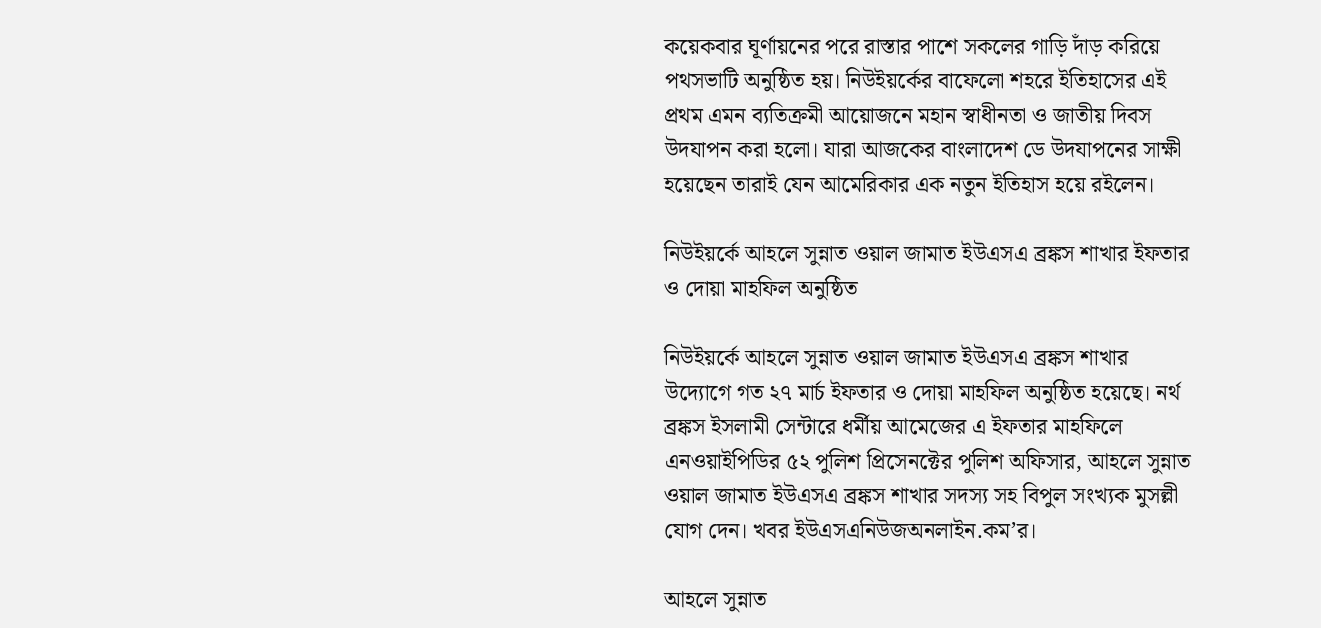কয়েকবার ঘূর্ণায়নের পরে রাস্তার পাশে সকলের গাড়ি দাঁড় করিয়ে পথসভাটি অনুষ্ঠিত হয়। নিউইয়র্কের বাফেলো শহরে ইতিহাসের এই প্রথম এমন ব্যতিক্রমী আয়োজনে মহান স্বাধীনতা ও জাতীয় দিবস উদযাপন করা হলো। যারা আজকের বাংলাদেশ ডে উদযাপনের সাক্ষী হয়েছেন তারাই যেন আমেরিকার এক নতুন ইতিহাস হয়ে রইলেন।

নিউইয়র্কে আহলে সুন্নাত ওয়াল জামাত ইউএসএ ব্রঙ্কস শাখার ইফতার ও দোয়া মাহফিল অনুষ্ঠিত

নিউইয়র্কে আহলে সুন্নাত ওয়াল জামাত ইউএসএ ব্রঙ্কস শাখার উদ্যোগে গত ২৭ মার্চ ইফতার ও দোয়া মাহফিল অনুষ্ঠিত হয়েছে। নর্থ ব্রঙ্কস ইসলামী সেন্টারে ধর্মীয় আমেজের এ ইফতার মাহফিলে এনওয়াইপিডির ৫২ পুলিশ প্রিসেনক্টের পুলিশ অফিসার, আহলে সুন্নাত ওয়াল জামাত ইউএসএ ব্রঙ্কস শাখার সদস্য সহ বিপুল সংখ্যক মুসল্লী যোগ দেন। খবর ইউএসএনিউজঅনলাইন.কম’র।

আহলে সুন্নাত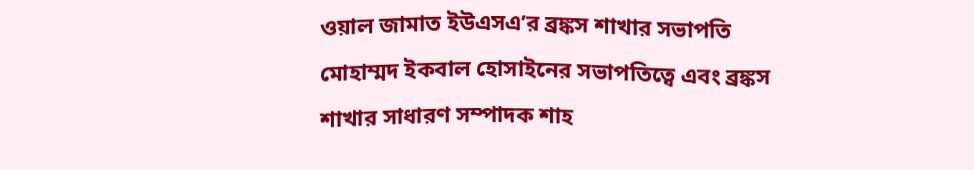ওয়াল জামাত ইউএসএ’র ব্রঙ্কস শাখার সভাপতি মোহাম্মদ ইকবাল হোসাইনের সভাপতিত্বে এবং ব্রঙ্কস শাখার সাধারণ সম্পাদক শাহ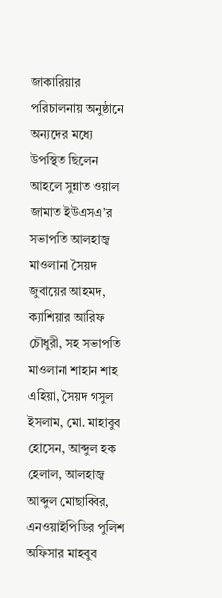জাকারিয়ার পরিচালনায় অনুষ্ঠানে অন্যদের মধ্যে উপস্থিত ছিলেন আহলে সুন্নাত ওয়াল জামাত ইউএসএ’র সভাপতি আলহাজ্ব মাওলানা সৈয়দ জুবায়ের আহমদ, ক্যাশিয়ার আরিফ চৌধুরী, সহ সভাপতি মাওলানা শাহান শাহ এহিয়া, সৈয়দ গসুল ইসলাম, মো. মাহাবুব হোসেন, আব্দুল হক হেলাল, আলহাজ্ব আব্দুল মোছাব্বির, এনওয়াইপিডির পুলিশ অফিসার মাহবুব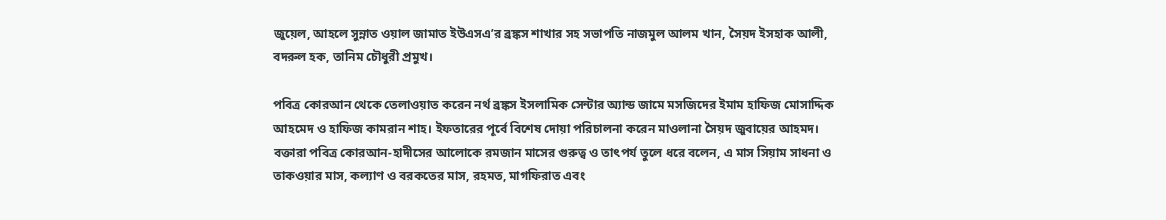জুয়েল, আহলে সুন্নাত ওয়াল জামাত ইউএসএ’র ব্রঙ্কস শাখার সহ সভাপতি নাজমুল আলম খান, সৈয়দ ইসহাক আলী, বদরুল হক, তানিম চৌধুরী প্রমুখ।

পবিত্র কোরআন থেকে তেলাওয়াত করেন নর্থ ব্রঙ্কস ইসলামিক সেন্টার অ্যান্ড জামে মসজিদের ইমাম হাফিজ মোসাদ্দিক আহমেদ ও হাফিজ কামরান শাহ। ইফতারের পূর্বে বিশেষ দোয়া পরিচালনা করেন মাওলানা সৈয়দ জুবায়ের আহমদ।
বক্তারা পবিত্র কোরআন-হাদীসের আলোকে রমজান মাসের গুরুত্ব ও তাৎপর্য তুলে ধরে বলেন, এ মাস সিয়াম সাধনা ও তাকওয়ার মাস, কল্যাণ ও বরকতের মাস, রহমত, মাগফিরাত এবং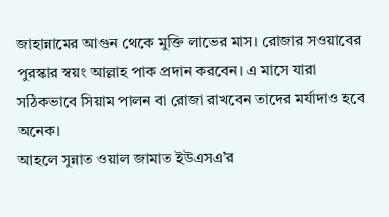জাহান্নামের আগুন থেকে মুক্তি লাভের মাস। রোজার সওয়াবের পুরস্কার স্বয়ং আল্লাহ পাক প্রদান করবেন। এ মাসে যারা সঠিকভাবে সিয়াম পালন বা রোজা রাখবেন তাদের মর্যাদাও হবে অনেক।
আহলে সুন্নাত ওয়াল জামাত ইউএসএ’র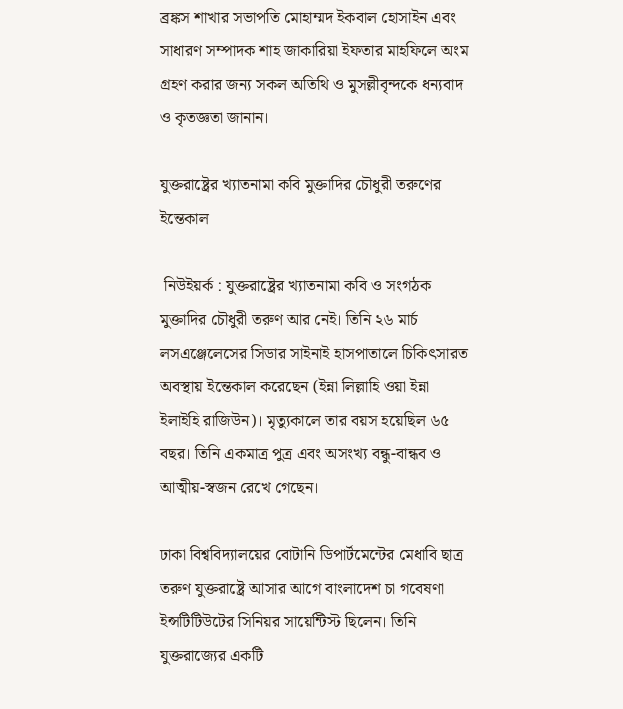ব্রঙ্কস শাখার সভাপতি মোহাম্মদ ইকবাল হোসাইন এবং সাধারণ সম্পাদক শাহ জাকারিয়া ইফতার মাহফিলে অংম গ্রহণ করার জন্য সকল অতিথি ও মুসল্লীবৃন্দকে ধন্যবাদ ও কৃতজ্ঞতা জানান।

যুক্তরাষ্ট্রের খ্যাতনামা কবি মুক্তাদির চৌধুরী তরুণের ইন্তেকাল

 নিউইয়র্ক : যুক্তরাষ্ট্রের খ্যাতনামা কবি ও সংগঠক মুক্তাদির চৌধুরী তরুণ আর নেই। তিনি ২৬ মার্চ লসএঞ্জেলেসের সিডার সাইনাই হাসপাতালে চিকিৎসারত অবস্থায় ইন্তেকাল করেছেন (ইন্না লিল্লাহি ওয়া ইন্না ইলাইহি রাজিউন)। মৃত্যুকালে তার বয়স হয়েছিল ৬৫ বছর। তিনি একমাত্র পুত্র এবং অসংখ্য বন্ধু-বান্ধব ও আত্মীয়-স্বজন রেখে গেছেন।

ঢাকা বিশ্ববিদ্যালয়ের বোটানি ডিপার্টমেন্টের মেধাবি ছাত্র তরুণ যুক্তরাষ্ট্রে আসার আগে বাংলাদেশ চা গবেষণা ইন্সটিটিউটের সিনিয়র সায়েন্টিস্ট ছিলেন। তিনি যুক্তরাজ্যের একটি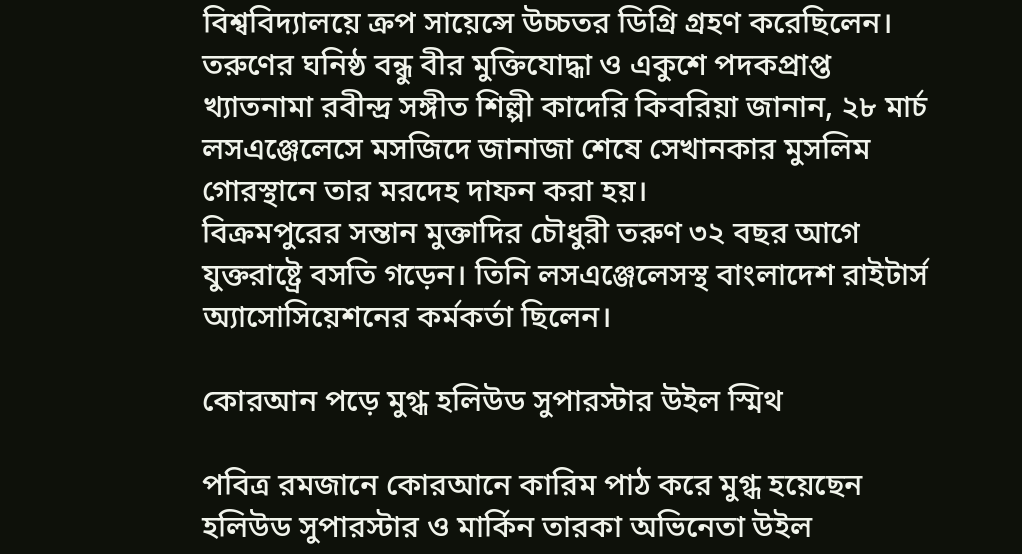বিশ্ববিদ্যালয়ে ক্রপ সায়েন্সে উচ্চতর ডিগ্রি গ্রহণ করেছিলেন।
তরুণের ঘনিষ্ঠ বন্ধু বীর মুক্তিযোদ্ধা ও একুশে পদকপ্রাপ্ত খ্যাতনামা রবীন্দ্র সঙ্গীত শিল্পী কাদেরি কিবরিয়া জানান, ২৮ মার্চ লসএঞ্জেলেসে মসজিদে জানাজা শেষে সেখানকার মুসলিম গোরস্থানে তার মরদেহ দাফন করা হয়।
বিক্রমপুরের সন্তান মুক্তাদির চৌধুরী তরুণ ৩২ বছর আগে যুক্তরাষ্ট্রে বসতি গড়েন। তিনি লসএঞ্জেলেসস্থ বাংলাদেশ রাইটার্স অ্যাসোসিয়েশনের কর্মকর্তা ছিলেন।

কোরআন পড়ে মুগ্ধ হলিউড সুপারস্টার উইল স্মিথ

পবিত্র রমজানে কোরআনে কারিম পাঠ করে মুগ্ধ হয়েছেন হলিউড সুপারস্টার ও মার্কিন তারকা অভিনেতা উইল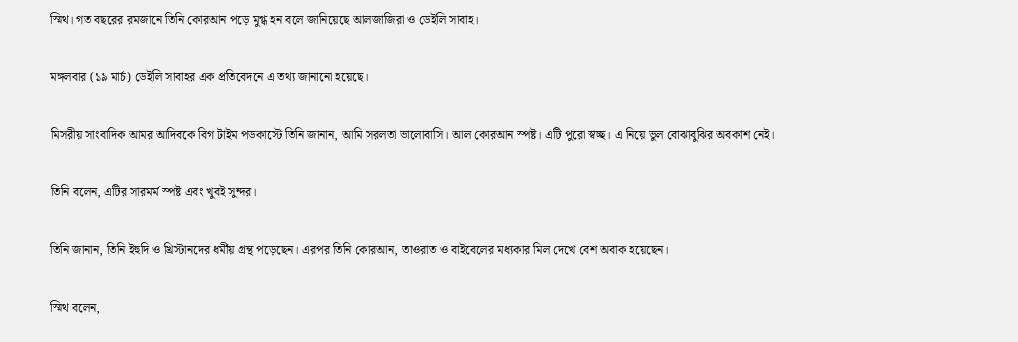স্মিথ। গত বছরের রমজানে তিনি কোরআন পড়ে মুগ্ধ হন বলে জানিয়েছে আলজাজিরা ও ডেইলি সাবাহ।

মঙ্গলবার (১৯ মার্চ) ডেইলি সাবাহর এক প্রতিবেদনে এ তথ্য জানানো হয়েছে।

মিসরীয় সাংবাদিক আমর আদিবকে বিগ টাইম পডকাস্টে তিনি জানান, আমি সরলতা ভালোবাসি। আল কোরআন স্পষ্ট। এটি পুরো স্বচ্ছ। এ নিয়ে ভুল বোঝাবুঝির অবকাশ নেই।

তিনি বলেন, এটির সারমর্ম স্পষ্ট এবং খুবই সুন্দর।

তিনি জানান, তিনি ইহুদি ও খ্রিস্টানদের ধর্মীয় গ্রন্থ পড়েছেন। এরপর তিনি কোরআন, তাওরাত ও বাইবেলের মধ্যকার মিল দেখে বেশ অবাক হয়েছেন।

স্মিথ বলেন,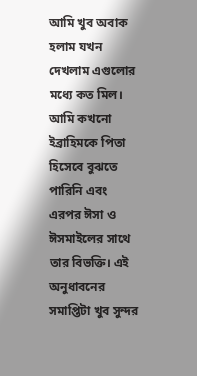আমি খুব অবাক হলাম যখন দেখলাম এগুলোর মধ্যে কত মিল। আমি কখনো ইব্রাহিমকে পিতা হিসেবে বুঝতে পারিনি এবং এরপর ঈসা ও ঈসমাইলের সাথে তার বিভক্তি। এই অনুধাবনের সমাপ্তিটা খুব সুন্দর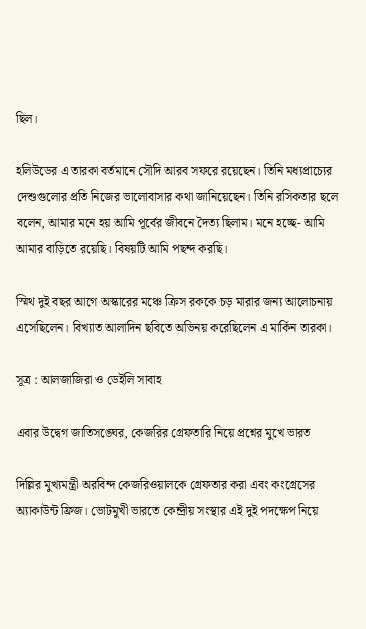ছিল।

হলিউডের এ তারকা বর্তমানে সৌদি আরব সফরে রয়েছেন। তিনি মধ্যপ্রাচ্যের দেশুগুলোর প্রতি নিজের ভালোবাসার কথা জানিয়েছেন। তিনি রসিকতার ছলে বলেন, আমার মনে হয় আমি পূর্বের জীবনে দৈত্য ছিলাম। মনে হচ্ছে- আমি আমার বাড়িতে রয়েছি। বিষয়টি আমি পছন্দ করছি।

স্মিথ দুই বছর আগে অস্কারের মঞ্চে ক্রিস রককে চড় মারার জন্য আলোচনায় এসেছিলেন। বিখ্যাত আলাদিন ছবিতে অভিনয় করেছিলেন এ মার্কিন তারকা।

সূত্র : আলজাজিরা ও ডেইলি সাবাহ

এবার উদ্বেগ জাতিসঙ্ঘের, কেজরির গ্রেফতারি নিয়ে প্রশ্নের মুখে ভারত

দিল্লির মুখ্যমন্ত্রী অরবিন্দ কেজরিওয়ালকে গ্রেফতার করা এবং কংগ্রেসের অ্যাকাউন্ট ফ্রিজ। ভোটমুখী ভারতে কেন্দ্রীয় সংস্থার এই দুই পদক্ষেপ নিয়ে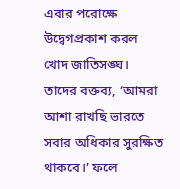এবার পরোক্ষে উদ্বেগপ্রকাশ করল খোদ জাতিসঙ্ঘ। তাদের বক্তব্য, ‘আমরা আশা রাখছি ভারতে সবার অধিকার সুরক্ষিত থাকবে।’ ফলে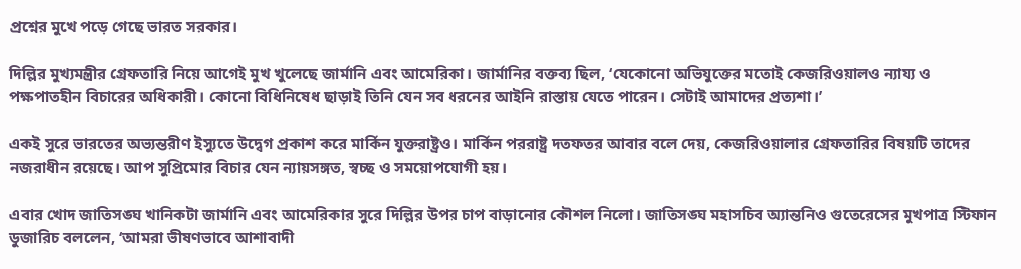প্রশ্নের মুখে পড়ে গেছে ভারত সরকার।

দিল্লির মুখ্যমন্ত্রীর গ্রেফতারি নিয়ে আগেই মুখ খুলেছে জার্মানি এবং আমেরিকা। জার্মানির বক্তব্য ছিল, ‘যেকোনো অভিযুক্তের মতোই কেজরিওয়ালও ন্যায্য ও পক্ষপাতহীন বিচারের অধিকারী। কোনো বিধিনিষেধ ছাড়াই তিনি যেন সব ধরনের আইনি রাস্তায় যেতে পারেন। সেটাই আমাদের প্রত্যশা।’

একই সুরে ভারতের অভ্যন্তরীণ ইস্যুতে উদ্বেগ প্রকাশ করে মার্কিন যুক্তরাষ্ট্রও। মার্কিন পররাষ্ট্র দতফতর আবার বলে দেয়, কেজরিওয়ালার গ্রেফতারির বিষয়টি তাদের নজরাধীন রয়েছে। আপ সুপ্রিমোর বিচার যেন ন্যায়সঙ্গত, স্বচ্ছ ও সময়োপযোগী হয়।

এবার খোদ জাতিসঙ্ঘ খানিকটা জার্মানি এবং আমেরিকার সুরে দিল্লির উপর চাপ বাড়ানোর কৌশল নিলো। জাতিসঙ্ঘ মহাসচিব অ্যান্তনিও গুতেরেসের মুখপাত্র স্টিফান ডুজারিচ বললেন, ‘আমরা ভীষণভাবে আশাবাদী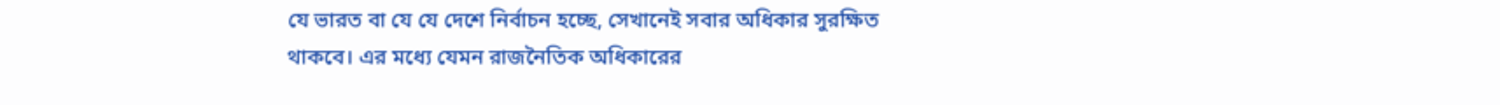যে ভারত বা যে যে দেশে নির্বাচন হচ্ছে, সেখানেই সবার অধিকার সুরক্ষিত থাকবে। এর মধ্যে যেমন রাজনৈতিক অধিকারের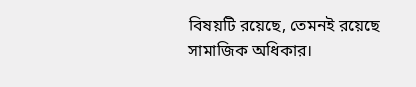বিষয়টি রয়েছে, তেমনই রয়েছে সামাজিক অধিকার।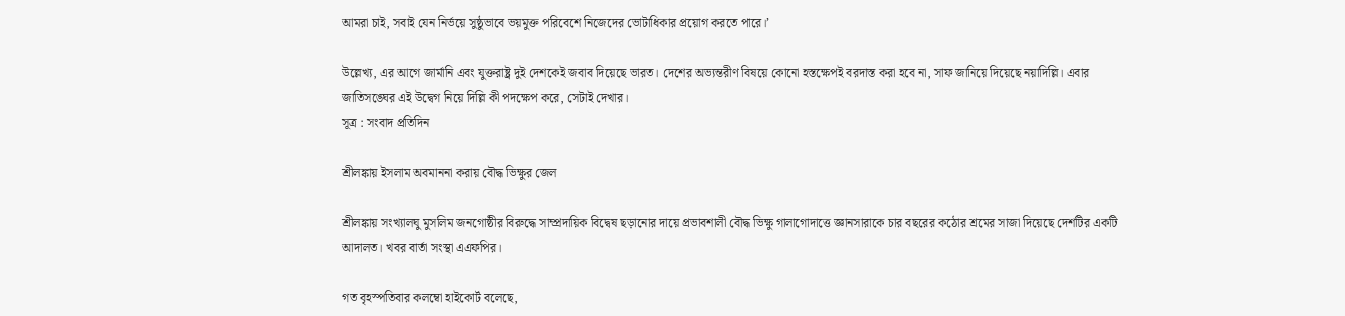আমরা চাই, সবাই যেন নির্ভয়ে সুষ্ঠুভাবে ভয়মুক্ত পরিবেশে নিজেদের ভোটাধিকার প্রয়োগ করতে পারে।’

উল্লেখ্য, এর আগে জার্মানি এবং যুক্তরাষ্ট্র দুই দেশকেই জবাব দিয়েছে ভারত। দেশের অভ্যন্তরীণ বিষয়ে কোনো হস্তক্ষেপই বরদাস্ত করা হবে না, সাফ জানিয়ে দিয়েছে নয়াদিল্লি। এবার জাতিসঙ্ঘের এই উদ্বেগ নিয়ে দিল্লি কী পদক্ষেপ করে, সেটাই দেখার।
সূত্র : সংবাদ প্রতিদিন

শ্রীলঙ্কায় ইসলাম অবমাননা করায় বৌদ্ধ ভিক্ষুর জেল

শ্রীলঙ্কায় সংখ্যালঘু মুসলিম জনগোষ্ঠীর বিরুদ্ধে সাম্প্রদায়িক বিদ্বেষ ছড়ানোর দায়ে প্রভাবশালী বৌদ্ধ ভিক্ষু গালাগোদাত্তে জ্ঞানসারাকে চার বছরের কঠোর শ্রমের সাজা দিয়েছে দেশটির একটি আদালত। খবর বার্তা সংস্থা এএফপির।

গত বৃহস্পতিবার কলম্বো হাইকোর্ট বলেছে,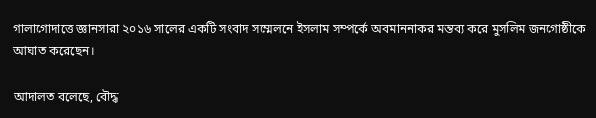গালাগোদাত্তে জ্ঞানসারা ২০১৬ সালের একটি সংবাদ সম্মেলনে ইসলাম সম্পর্কে অবমাননাকর মন্তব্য করে মুসলিম জনগোষ্ঠীকে আঘাত করেছেন।

আদালত বলেছে, বৌদ্ধ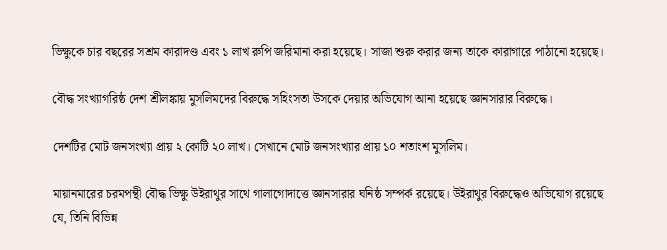ভিক্ষুকে চার বছরের সশ্রম কারাদণ্ড এবং ১ লাখ রুপি জরিমানা করা হয়েছে। সাজা শুরু করার জন্য তাকে কারাগারে পাঠানো হয়েছে।

বৌদ্ধ সংখ্যাগরিষ্ঠ দেশ শ্রীলঙ্কায় মুসলিমদের বিরুদ্ধে সহিংসতা উসকে দেয়ার অভিযোগ আনা হয়েছে জ্ঞানসারার বিরুদ্ধে।

দেশটির মোট জনসংখ্যা প্রায় ২ কোটি ২০ লাখ। সেখানে মোট জনসংখ্যার প্রায় ১০ শতাংশ মুসলিম।

মায়ানমারের চরমপন্থী বৌদ্ধ ভিক্ষু উইরাথুর সাথে গালাগোদাত্তে জ্ঞানসারার ঘনিষ্ঠ সম্পর্ক রয়েছে। উইরাথুর বিরুদ্ধেও অভিযোগ রয়েছে যে, তিনি বিভিন্ন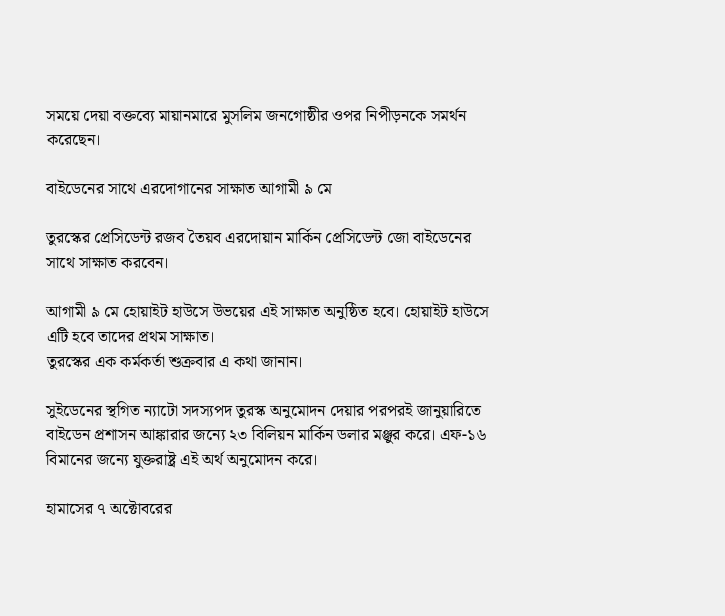সময়ে দেয়া বক্তব্যে মায়ানমারে মুসলিম জনগোষ্ঠীর ওপর নিপীড়নকে সমর্থন করেছেন।

বাইডেনের সাথে এরদোগানের সাক্ষাত আগামী ৯ মে

তুরস্কের প্রেসিডেন্ট রজব তৈয়ব এরদোয়ান মার্কিন প্রেসিডেন্ট জো বাইডেনের সাথে সাক্ষাত করবেন।

আগামী ৯ মে হোয়াইট হাউসে উভয়ের এই সাক্ষাত অনুষ্ঠিত হবে। হোয়াইট হাউসে এটি হবে তাদের প্রথম সাক্ষাত।
তুরস্কের এক কর্মকর্তা শুক্রবার এ কথা জানান।

সুইডেনের স্থগিত ন্যাটো সদস্যপদ তুরস্ক অনুমোদন দেয়ার পরপরই জানুয়ারিতে বাইডেন প্রশাসন আঙ্কারার জন্যে ২৩ বিলিয়ন মার্কিন ডলার মঞ্জুর করে। এফ-১৬ বিমানের জন্যে যুক্তরাষ্ট্র এই অর্থ অনুমোদন করে।

হামাসের ৭ অক্টোবরের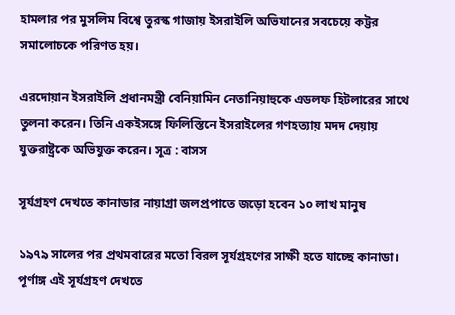হামলার পর মুসলিম বিশ্বে তুরস্ক গাজায় ইসরাইলি অভিযানের সবচেয়ে কট্টর সমালোচকে পরিণত হয়।

এরদোয়ান ইসরাইলি প্রধানমন্ত্রী বেনিয়ামিন নেতানিয়াহুকে এডলফ হিটলারের সাথে তুলনা করেন। তিনি একইসঙ্গে ফিলিস্তিনে ইসরাইলের গণহত্যায় মদদ দেয়ায় যুক্তরাষ্ট্রকে অভিযুক্ত করেন। সূত্র : বাসস

সূর্যগ্রহণ দেখতে কানাডার নায়াগ্রা জলপ্রপাতে জড়ো হবেন ১০ লাখ মানুষ

১৯৭৯ সালের পর প্রথমবারের মতো বিরল সূর্যগ্রহণের সাক্ষী হতে যাচ্ছে কানাডা। পূর্ণাঙ্গ এই সূর্যগ্রহণ দেখতে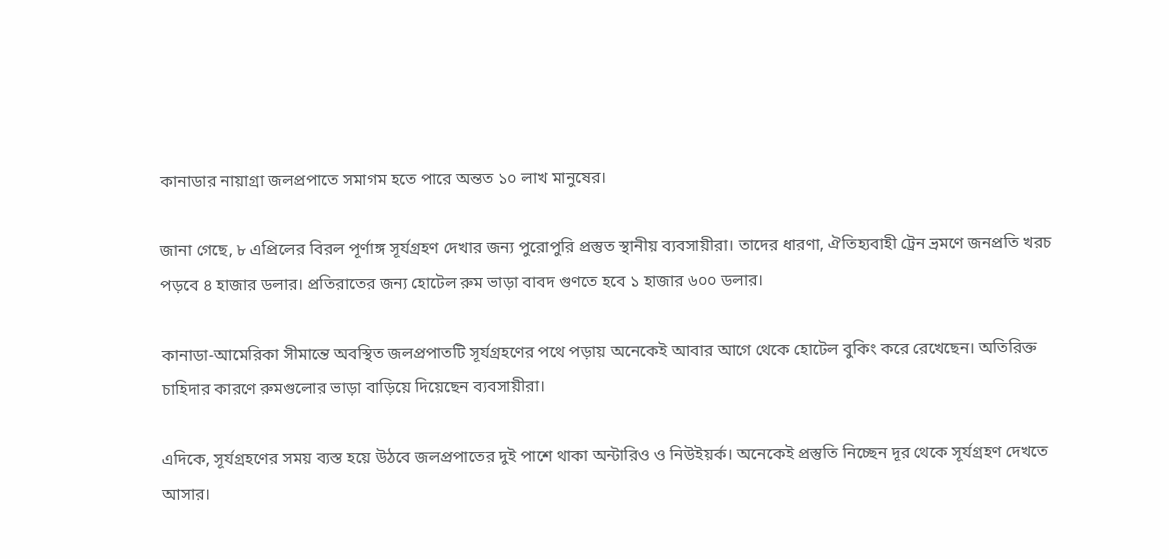কানাডার নায়াগ্রা জলপ্রপাতে সমাগম হতে পারে অন্তত ১০ লাখ মানুষের।

জানা গেছে, ৮ এপ্রিলের বিরল পূর্ণাঙ্গ সূর্যগ্রহণ দেখার জন্য পুরোপুরি প্রস্তুত স্থানীয় ব্যবসায়ীরা। তাদের ধারণা, ঐতিহ্যবাহী ট্রেন ভ্রমণে জনপ্রতি খরচ পড়বে ৪ হাজার ডলার। প্রতিরাতের জন্য হোটেল রুম ভাড়া বাবদ গুণতে হবে ১ হাজার ৬০০ ডলার।

কানাডা-আমেরিকা সীমান্তে অবস্থিত জলপ্রপাতটি সূর্যগ্রহণের পথে পড়ায় অনেকেই আবার আগে থেকে হোটেল বুকিং করে রেখেছেন। অতিরিক্ত চাহিদার কারণে রুমগুলোর ভাড়া বাড়িয়ে দিয়েছেন ব্যবসায়ীরা।

এদিকে, সূর্যগ্রহণের সময় ব্যস্ত হয়ে উঠবে জলপ্রপাতের দুই পাশে থাকা অন্টারিও ও নিউইয়র্ক। অনেকেই প্রস্তুতি নিচ্ছেন দূর থেকে সূর্যগ্রহণ দেখতে আসার।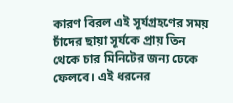কারণ বিরল এই সূর্যগ্রহণের সময় চাঁদের ছায়া সূর্যকে প্রায় তিন থেকে চার মিনিটের জন্য ঢেকে ফেলবে। এই ধরনের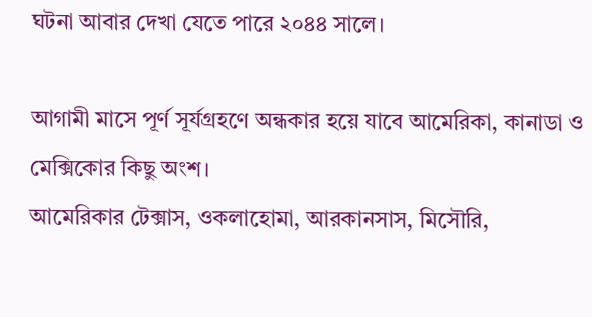ঘটনা আবার দেখা যেতে পারে ২০৪৪ সালে।

আগামী মাসে পূর্ণ সূর্যগ্রহণে অন্ধকার হয়ে যাবে আমেরিকা, কানাডা ও মেক্সিকোর কিছু অংশ।
আমেরিকার টেক্সাস, ওকলাহোমা, আরকানসাস, মিসৌরি,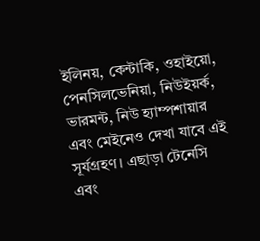ইলিনয়, কেন্টাকি, ওহাইয়ো, পেনসিলভেনিয়া, নিউইয়র্ক, ভারমন্ট, নিউ হ্যাম্পশায়ার এবং মেইনেও দেখা যাবে এই সূর্যগ্রহণ। এছাড়া টেনেসি এবং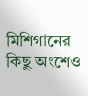মিশিগানের কিছু অংশেও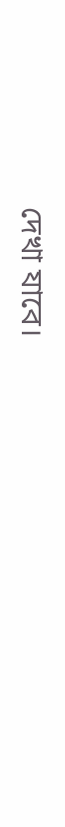দেখা যাবে।